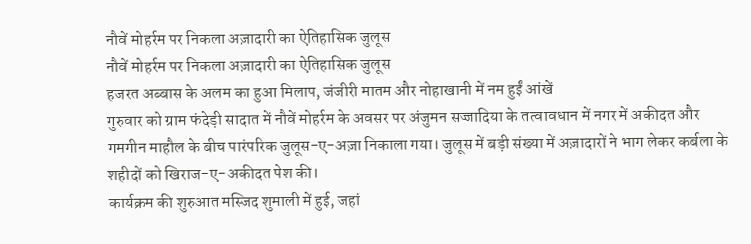नौवें मोहर्रम पर निकला अज़ादारी का ऐतिहासिक जुलूस
नौवें मोहर्रम पर निकला अज़ादारी का ऐतिहासिक जुलूस
हजरत अब्बास के अलम का हुआ मिलाप, जंजीरी मातम और नोहाखानी में नम हुईं आंखें
गुरुवार को ग्राम फंदेड़ी सादात में नौवें मोहर्रम के अवसर पर अंजुमन सज्जादिया के तत्वावधान में नगर में अकीदत और गमगीन माहौल के बीच पारंपरिक जुलूस-ए-अज़ा निकाला गया। जुलूस में बड़ी संख्या में अज़ादारों ने भाग लेकर कर्बला के शहीदों को खिराज-ए-अकीदत पेश की।
कार्यक्रम की शुरुआत मस्जिद शुमाली में हुई, जहां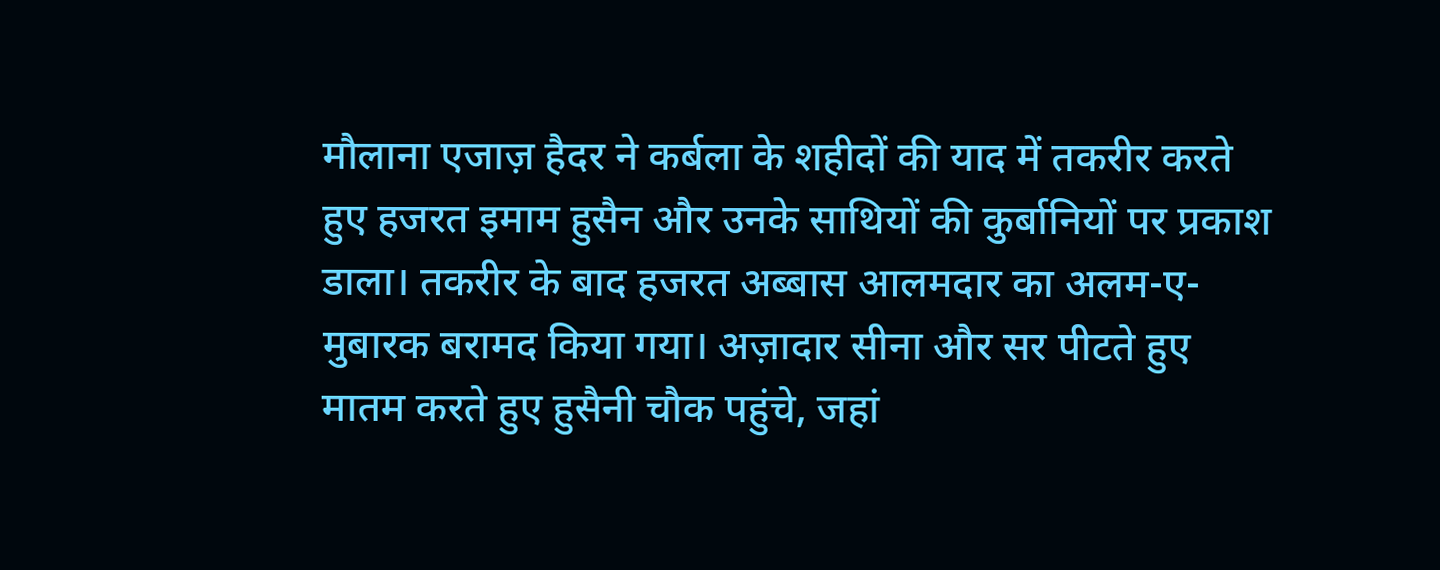मौलाना एजाज़ हैदर ने कर्बला के शहीदों की याद में तकरीर करते हुए हजरत इमाम हुसैन और उनके साथियों की कुर्बानियों पर प्रकाश डाला। तकरीर के बाद हजरत अब्बास आलमदार का अलम-ए-मुबारक बरामद किया गया। अज़ादार सीना और सर पीटते हुए मातम करते हुए हुसैनी चौक पहुंचे, जहां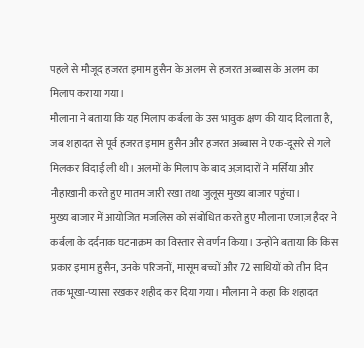पहले से मौजूद हजरत इमाम हुसैन के अलम से हजरत अब्बास के अलम का मिलाप कराया गया।
मौलाना ने बताया कि यह मिलाप कर्बला के उस भावुक क्षण की याद दिलाता है, जब शहादत से पूर्व हजरत इमाम हुसैन और हजरत अब्बास ने एक-दूसरे से गले मिलकर विदाई ली थी। अलमों के मिलाप के बाद अज़ादारों ने मर्सिया और नौहाखानी करते हुए मातम जारी रखा तथा जुलूस मुख्य बाजार पहुंचा।
मुख्य बाजार में आयोजित मजलिस को संबोधित करते हुए मौलाना एजाज़ हैदर ने कर्बला के दर्दनाक घटनाक्रम का विस्तार से वर्णन किया। उन्होंने बताया कि किस प्रकार इमाम हुसैन, उनके परिजनों, मासूम बच्चों और 72 साथियों को तीन दिन तक भूखा-प्यासा रखकर शहीद कर दिया गया। मौलाना ने कहा कि शहादत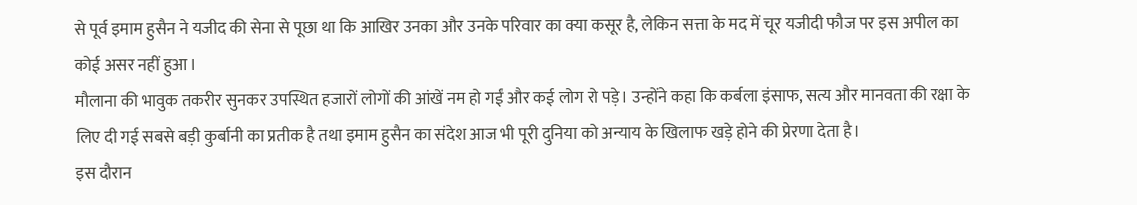से पूर्व इमाम हुसैन ने यजीद की सेना से पूछा था कि आखिर उनका और उनके परिवार का क्या कसूर है, लेकिन सत्ता के मद में चूर यजीदी फौज पर इस अपील का कोई असर नहीं हुआ।
मौलाना की भावुक तकरीर सुनकर उपस्थित हजारों लोगों की आंखें नम हो गईं और कई लोग रो पड़े। उन्होंने कहा कि कर्बला इंसाफ, सत्य और मानवता की रक्षा के लिए दी गई सबसे बड़ी कुर्बानी का प्रतीक है तथा इमाम हुसैन का संदेश आज भी पूरी दुनिया को अन्याय के खिलाफ खड़े होने की प्रेरणा देता है।
इस दौरान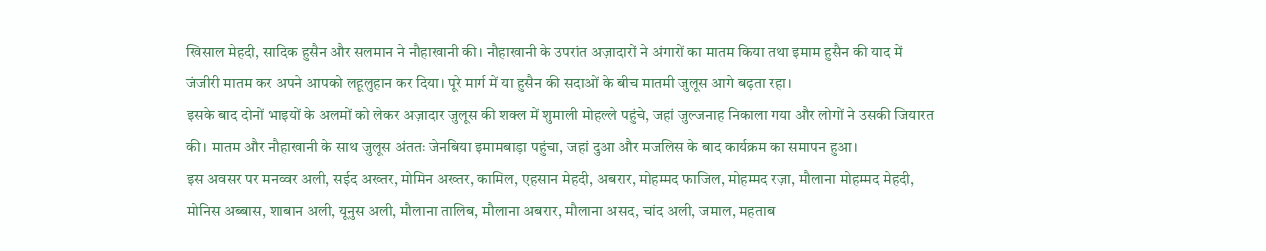खिसाल मेहदी, सादिक हुसैन और सलमान ने नौहाखानी की। नौहाखानी के उपरांत अज़ादारों ने अंगारों का मातम किया तथा इमाम हुसैन की याद में जंजीरी मातम कर अपने आपको लहूलुहान कर दिया। पूरे मार्ग में या हुसैन की सदाओं के बीच मातमी जुलूस आगे बढ़ता रहा।
इसके बाद दोनों भाइयों के अलमों को लेकर अज़ादार जुलूस की शक्ल में शुमाली मोहल्ले पहुंचे, जहां जुल्जनाह निकाला गया और लोगों ने उसकी जियारत की। मातम और नौहाखानी के साथ जुलूस अंततः जेनबिया इमामबाड़ा पहुंचा, जहां दुआ और मजलिस के बाद कार्यक्रम का समापन हुआ।
इस अवसर पर मनव्वर अली, सईद अख्तर, मोमिन अख्तर, कामिल, एहसान मेहदी, अबरार, मोहम्मद फाजिल, मोहम्मद रज़ा, मौलाना मोहम्मद मेहदी, मोनिस अब्बास, शाबान अली, यूनुस अली, मौलाना तालिब, मौलाना अबरार, मौलाना असद, चांद अली, जमाल, महताब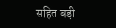सहित बड़ी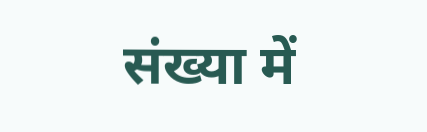संख्या में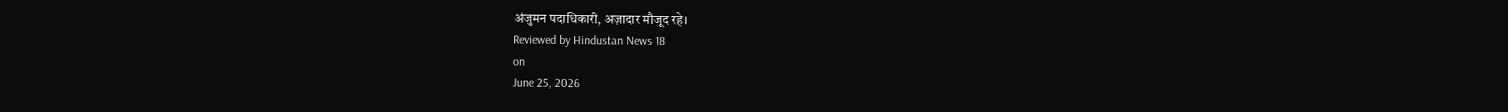अंजुमन पदाधिकारी, अज़ादार मौजूद रहे।
Reviewed by Hindustan News 18
on
June 25, 2026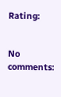Rating:


No comments: